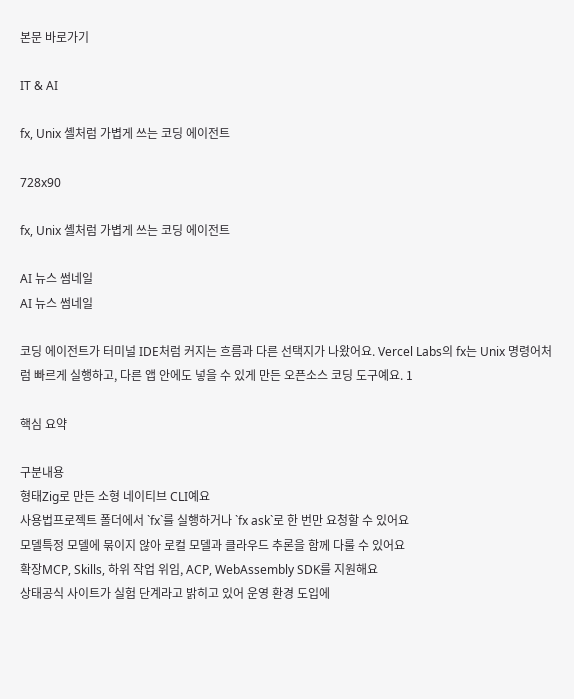본문 바로가기

IT & AI

fx, Unix 셸처럼 가볍게 쓰는 코딩 에이전트

728x90

fx, Unix 셸처럼 가볍게 쓰는 코딩 에이전트

AI 뉴스 썸네일
AI 뉴스 썸네일

코딩 에이전트가 터미널 IDE처럼 커지는 흐름과 다른 선택지가 나왔어요. Vercel Labs의 fx는 Unix 명령어처럼 빠르게 실행하고, 다른 앱 안에도 넣을 수 있게 만든 오픈소스 코딩 도구예요. 1

핵심 요약

구분내용
형태Zig로 만든 소형 네이티브 CLI예요
사용법프로젝트 폴더에서 `fx`를 실행하거나 `fx ask`로 한 번만 요청할 수 있어요
모델특정 모델에 묶이지 않아 로컬 모델과 클라우드 추론을 함께 다룰 수 있어요
확장MCP, Skills, 하위 작업 위임, ACP, WebAssembly SDK를 지원해요
상태공식 사이트가 실험 단계라고 밝히고 있어 운영 환경 도입에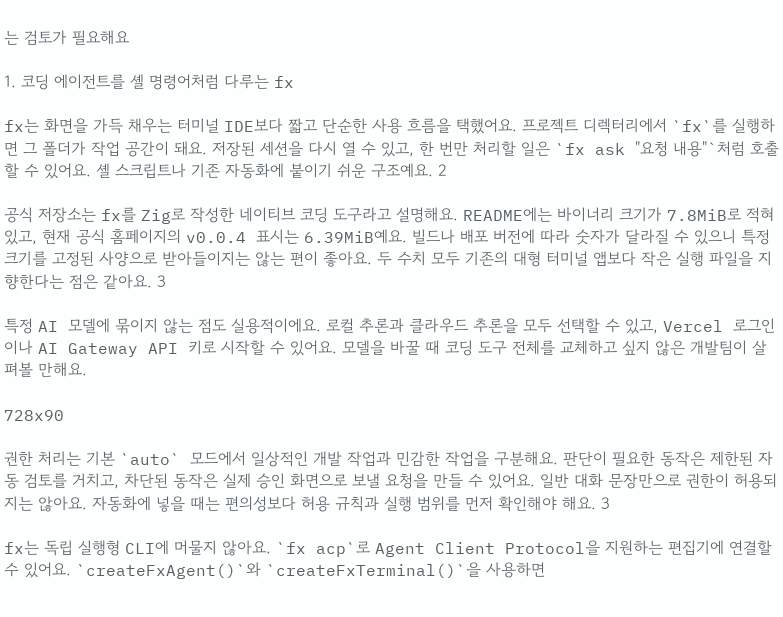는 검토가 필요해요

1. 코딩 에이전트를 셸 명령어처럼 다루는 fx

fx는 화면을 가득 채우는 터미널 IDE보다 짧고 단순한 사용 흐름을 택했어요. 프로젝트 디렉터리에서 `fx`를 실행하면 그 폴더가 작업 공간이 돼요. 저장된 세션을 다시 열 수 있고, 한 번만 처리할 일은 `fx ask "요청 내용"`처럼 호출할 수 있어요. 셸 스크립트나 기존 자동화에 붙이기 쉬운 구조예요. 2

공식 저장소는 fx를 Zig로 작성한 네이티브 코딩 도구라고 설명해요. README에는 바이너리 크기가 7.8MiB로 적혀 있고, 현재 공식 홈페이지의 v0.0.4 표시는 6.39MiB예요. 빌드나 배포 버전에 따라 숫자가 달라질 수 있으니 특정 크기를 고정된 사양으로 받아들이지는 않는 편이 좋아요. 두 수치 모두 기존의 대형 터미널 앱보다 작은 실행 파일을 지향한다는 점은 같아요. 3

특정 AI 모델에 묶이지 않는 점도 실용적이에요. 로컬 추론과 클라우드 추론을 모두 선택할 수 있고, Vercel 로그인이나 AI Gateway API 키로 시작할 수 있어요. 모델을 바꿀 때 코딩 도구 전체를 교체하고 싶지 않은 개발팀이 살펴볼 만해요.

728x90

권한 처리는 기본 `auto` 모드에서 일상적인 개발 작업과 민감한 작업을 구분해요. 판단이 필요한 동작은 제한된 자동 검토를 거치고, 차단된 동작은 실제 승인 화면으로 보낼 요청을 만들 수 있어요. 일반 대화 문장만으로 권한이 허용되지는 않아요. 자동화에 넣을 때는 편의성보다 허용 규칙과 실행 범위를 먼저 확인해야 해요. 3

fx는 독립 실행형 CLI에 머물지 않아요. `fx acp`로 Agent Client Protocol을 지원하는 편집기에 연결할 수 있어요. `createFxAgent()`와 `createFxTerminal()`을 사용하면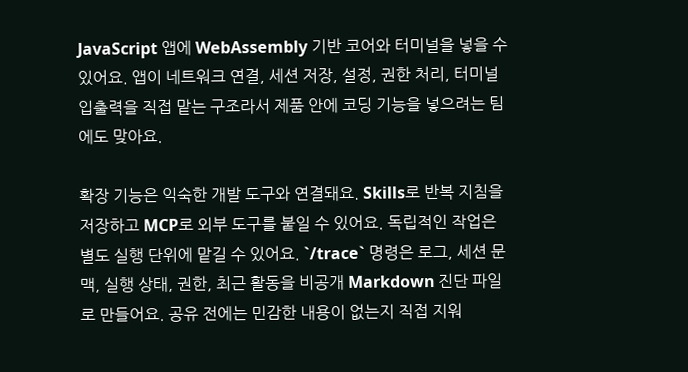JavaScript 앱에 WebAssembly 기반 코어와 터미널을 넣을 수 있어요. 앱이 네트워크 연결, 세션 저장, 설정, 권한 처리, 터미널 입출력을 직접 맡는 구조라서 제품 안에 코딩 기능을 넣으려는 팀에도 맞아요.

확장 기능은 익숙한 개발 도구와 연결돼요. Skills로 반복 지침을 저장하고 MCP로 외부 도구를 붙일 수 있어요. 독립적인 작업은 별도 실행 단위에 맡길 수 있어요. `/trace` 명령은 로그, 세션 문맥, 실행 상태, 권한, 최근 활동을 비공개 Markdown 진단 파일로 만들어요. 공유 전에는 민감한 내용이 없는지 직접 지워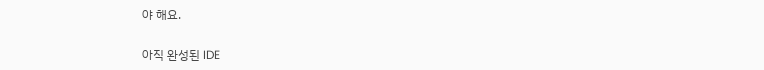야 해요.

아직 완성된 IDE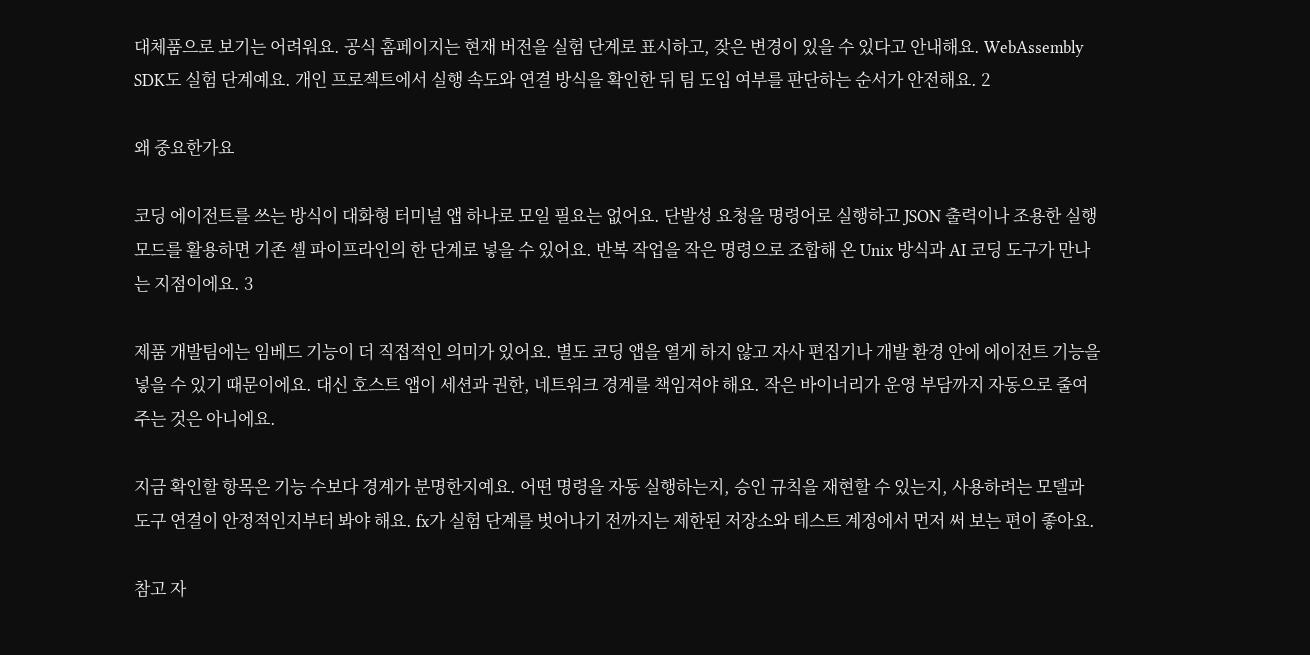대체품으로 보기는 어려워요. 공식 홈페이지는 현재 버전을 실험 단계로 표시하고, 잦은 변경이 있을 수 있다고 안내해요. WebAssembly SDK도 실험 단계예요. 개인 프로젝트에서 실행 속도와 연결 방식을 확인한 뒤 팀 도입 여부를 판단하는 순서가 안전해요. 2

왜 중요한가요

코딩 에이전트를 쓰는 방식이 대화형 터미널 앱 하나로 모일 필요는 없어요. 단발성 요청을 명령어로 실행하고 JSON 출력이나 조용한 실행 모드를 활용하면 기존 셸 파이프라인의 한 단계로 넣을 수 있어요. 반복 작업을 작은 명령으로 조합해 온 Unix 방식과 AI 코딩 도구가 만나는 지점이에요. 3

제품 개발팀에는 임베드 기능이 더 직접적인 의미가 있어요. 별도 코딩 앱을 열게 하지 않고 자사 편집기나 개발 환경 안에 에이전트 기능을 넣을 수 있기 때문이에요. 대신 호스트 앱이 세션과 권한, 네트워크 경계를 책임져야 해요. 작은 바이너리가 운영 부담까지 자동으로 줄여 주는 것은 아니에요.

지금 확인할 항목은 기능 수보다 경계가 분명한지예요. 어떤 명령을 자동 실행하는지, 승인 규칙을 재현할 수 있는지, 사용하려는 모델과 도구 연결이 안정적인지부터 봐야 해요. fx가 실험 단계를 벗어나기 전까지는 제한된 저장소와 테스트 계정에서 먼저 써 보는 편이 좋아요.

참고 자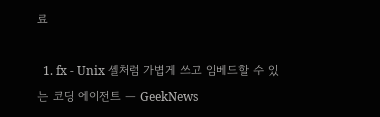료

  1. fx - Unix 셸처럼 가볍게 쓰고 임베드할 수 있는 코딩 에이전트 — GeekNews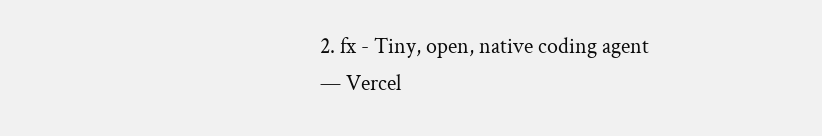2. fx - Tiny, open, native coding agent — Vercel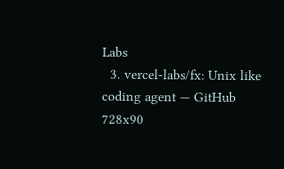Labs
  3. vercel-labs/fx: Unix like coding agent — GitHub
728x90